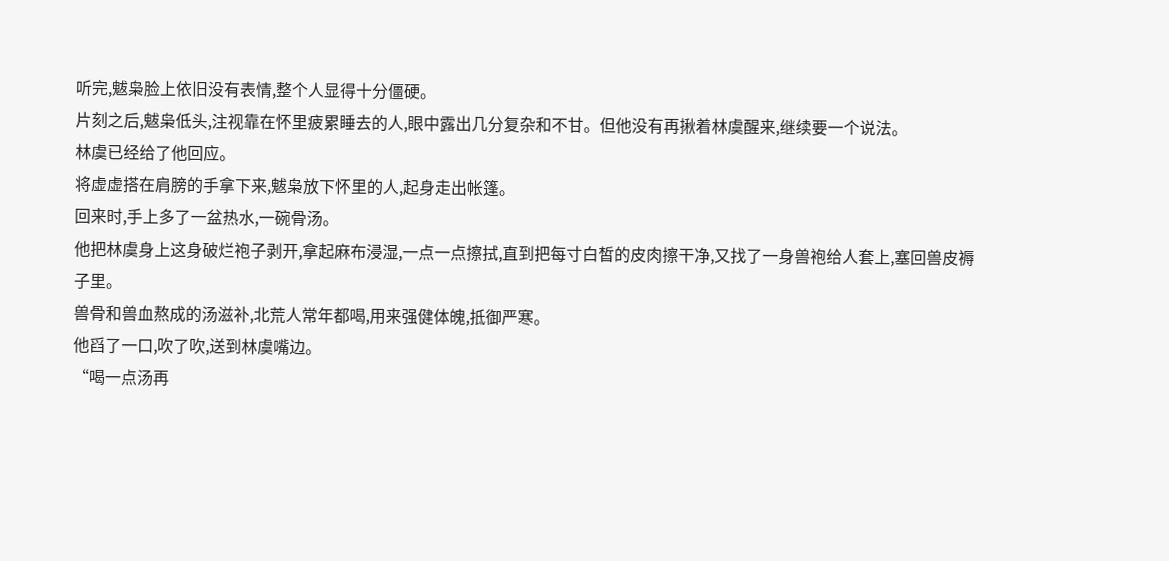听完,魃枭脸上依旧没有表情,整个人显得十分僵硬。
片刻之后,魃枭低头,注视靠在怀里疲累睡去的人,眼中露出几分复杂和不甘。但他没有再揪着林虞醒来,继续要一个说法。
林虞已经给了他回应。
将虚虚搭在肩膀的手拿下来,魃枭放下怀里的人,起身走出帐篷。
回来时,手上多了一盆热水,一碗骨汤。
他把林虞身上这身破烂袍子剥开,拿起麻布浸湿,一点一点擦拭,直到把每寸白皙的皮肉擦干净,又找了一身兽袍给人套上,塞回兽皮褥子里。
兽骨和兽血熬成的汤滋补,北荒人常年都喝,用来强健体魄,抵御严寒。
他舀了一口,吹了吹,送到林虞嘴边。
“喝一点汤再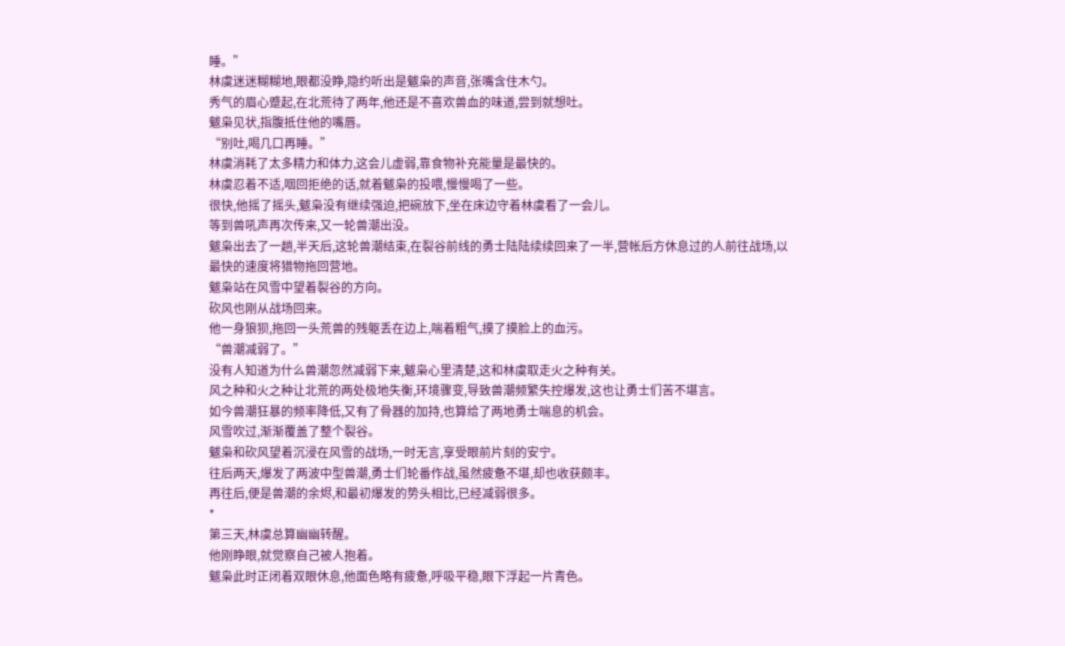睡。”
林虞迷迷糊糊地,眼都没睁,隐约听出是魃枭的声音,张嘴含住木勺。
秀气的眉心蹙起,在北荒待了两年,他还是不喜欢兽血的味道,尝到就想吐。
魃枭见状,指腹抵住他的嘴唇。
“别吐,喝几口再睡。”
林虞消耗了太多精力和体力,这会儿虚弱,靠食物补充能量是最快的。
林虞忍着不适,咽回拒绝的话,就着魃枭的投喂,慢慢喝了一些。
很快,他摇了摇头,魃枭没有继续强迫,把碗放下,坐在床边守着林虞看了一会儿。
等到兽吼声再次传来,又一轮兽潮出没。
魃枭出去了一趟,半天后,这轮兽潮结束,在裂谷前线的勇士陆陆续续回来了一半,营帐后方休息过的人前往战场,以最快的速度将猎物拖回营地。
魃枭站在风雪中望着裂谷的方向。
砍风也刚从战场回来。
他一身狼狈,拖回一头荒兽的残躯丢在边上,喘着粗气,摸了摸脸上的血污。
“兽潮减弱了。”
没有人知道为什么兽潮忽然减弱下来,魃枭心里清楚,这和林虞取走火之种有关。
风之种和火之种让北荒的两处极地失衡,环境骤变,导致兽潮频繁失控爆发,这也让勇士们苦不堪言。
如今兽潮狂暴的频率降低,又有了骨器的加持,也算给了两地勇士喘息的机会。
风雪吹过,渐渐覆盖了整个裂谷。
魃枭和砍风望着沉浸在风雪的战场,一时无言,享受眼前片刻的安宁。
往后两天,爆发了两波中型兽潮,勇士们轮番作战,虽然疲惫不堪,却也收获颇丰。
再往后,便是兽潮的余烬,和最初爆发的势头相比,已经减弱很多。
*
第三天,林虞总算幽幽转醒。
他刚睁眼,就觉察自己被人抱着。
魃枭此时正闭着双眼休息,他面色略有疲惫,呼吸平稳,眼下浮起一片青色。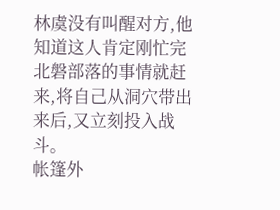林虞没有叫醒对方,他知道这人肯定刚忙完北磐部落的事情就赶来,将自己从洞穴带出来后,又立刻投入战斗。
帐篷外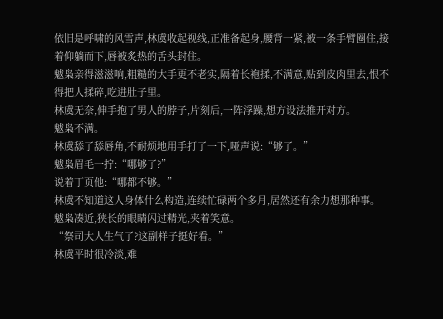依旧是呼啸的风雪声,林虞收起视线,正准备起身,腰背一紧,被一条手臂圈住,接着仰躺而下,唇被炙热的舌头封住。
魃枭亲得滋滋响,粗糙的大手更不老实,隔着长袍揉,不满意,贴到皮肉里去,恨不得把人揉碎,吃进肚子里。
林虞无奈,伸手抱了男人的脖子,片刻后,一阵浮躁,想方设法推开对方。
魃枭不满。
林虞舔了舔唇角,不耐烦地用手打了一下,哑声说:“够了。”
魃枭眉毛一拧:“哪够了?”
说着丁页他:“哪都不够。”
林虞不知道这人身体什么构造,连续忙碌两个多月,居然还有余力想那种事。
魃枭凑近,狭长的眼睛闪过精光,夹着笑意。
“祭司大人生气了?这副样子挺好看。”
林虞平时很冷淡,难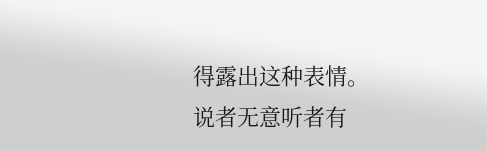得露出这种表情。
说者无意听者有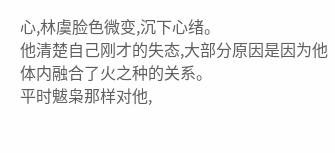心,林虞脸色微变,沉下心绪。
他清楚自己刚才的失态,大部分原因是因为他体内融合了火之种的关系。
平时魃枭那样对他,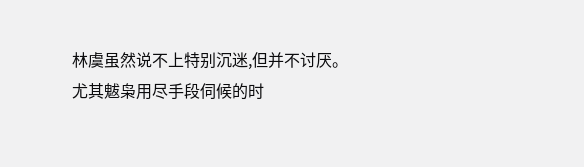林虞虽然说不上特别沉迷,但并不讨厌。
尤其魃枭用尽手段伺候的时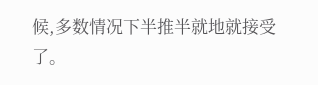候,多数情况下半推半就地就接受了。